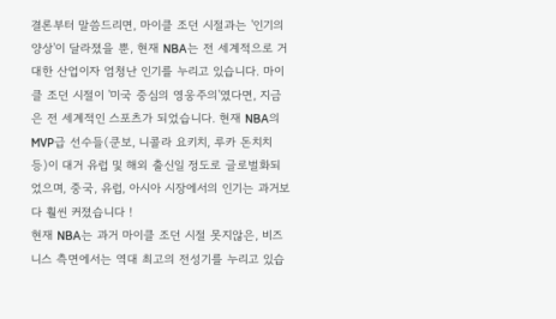결론부터 말씀드리면, 마이클 조던 시절과는 '인기의 양상'이 달라졌을 뿐, 현재 NBA는 전 세계적으로 거대한 산업이자 엄청난 인기를 누리고 있습니다. 마이클 조던 시절이 '미국 중심의 영웅주의'였다면, 지금은 전 세계적인 스포츠가 되었습니다. 현재 NBA의 MVP급 선수들(쿤보, 니콜라 요키치, 루카 돈치치 등)이 대거 유럽 및 해외 출신일 정도로 글로벌화되었으며, 중국, 유럽, 아시아 시장에서의 인기는 과거보다 훨씬 커졌습니다 !
현재 NBA는 과거 마이클 조던 시절 못지않은, 비즈니스 측면에서는 역대 최고의 전성기를 누리고 있습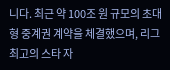니다. 최근 약 100조 원 규모의 초대형 중계권 계약을 체결했으며, 리그 최고의 스타 자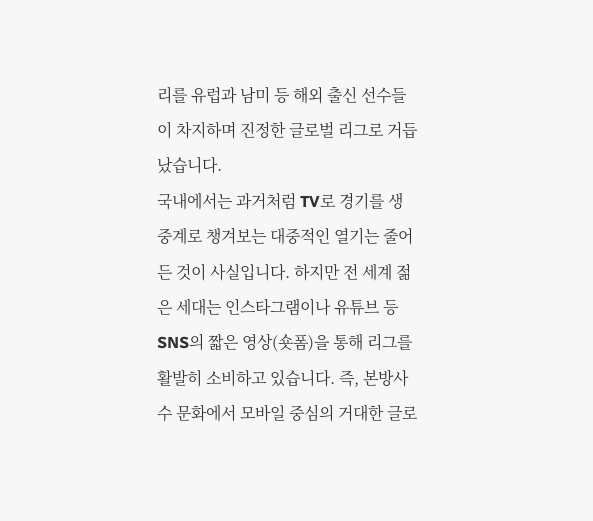리를 유럽과 남미 등 해외 출신 선수들이 차지하며 진정한 글로벌 리그로 거듭났습니다.
국내에서는 과거처럼 TV로 경기를 생중계로 챙겨보는 대중적인 열기는 줄어든 것이 사실입니다. 하지만 전 세계 젊은 세대는 인스타그램이나 유튜브 등 SNS의 짧은 영상(숏폼)을 통해 리그를 활발히 소비하고 있습니다. 즉, 본방사수 문화에서 모바일 중심의 거대한 글로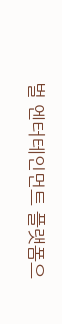벌 엔터테인먼트 플랫폼으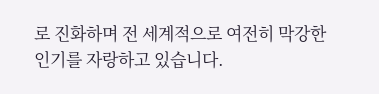로 진화하며 전 세계적으로 여전히 막강한 인기를 자랑하고 있습니다.